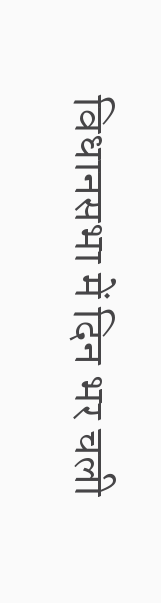विधानसभा में दिन भर चली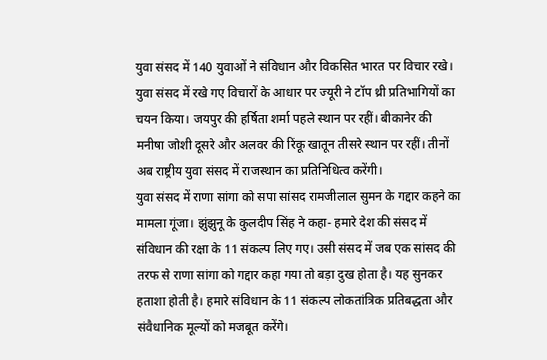युवा संसद में 140 युवाओं ने संविधान और विकसित भारत पर विचार रखे। युवा संसद में रखे गए विचारों के आधार पर ज्यूरी ने टॉप थ्री प्रतिभागियों का चयन किया। जयपुर की हर्षिता शर्मा पहले स्थान पर रहीं। बीकानेर की मनीषा जोशी दूसरे और अलवर की रिंकू खातून तीसरे स्थान पर रहीं। तीनों अब राष्ट्रीय युवा संसद में राजस्थान का प्रतिनिधित्व करेंगी।
युवा संसद में राणा सांगा को सपा सांसद रामजीलाल सुमन के गद्दार कहने का मामला गूंजा। झुंझुनू के कुलदीप सिंह ने कहा- हमारे देश की संसद में संविधान की रक्षा के 11 संकल्प लिए गए। उसी संसद में जब एक सांसद की तरफ से राणा सांगा को गद्दार कहा गया तो बड़ा दुख होता है। यह सुनकर हताशा होती है। हमारे संविधान के 11 संकल्प लोकतांत्रिक प्रतिबद्धता और संवैधानिक मूल्यों को मजबूत करेंगे।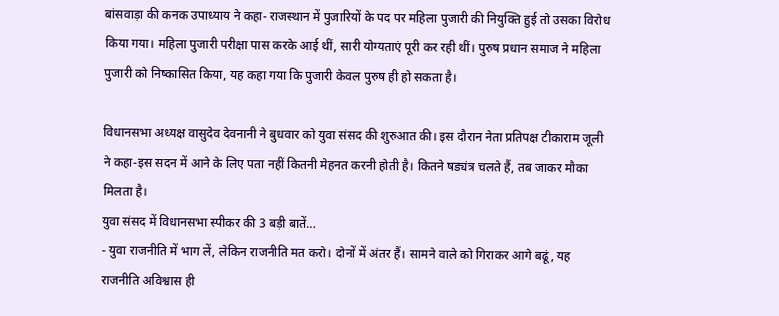बांसवाड़ा की कनक उपाध्याय ने कहा- राजस्थान में पुजारियों के पद पर महिला पुजारी की नियुक्ति हुई तो उसका विरोध किया गया। महिला पुजारी परीक्षा पास करके आई थीं, सारी योग्यताएं पूरी कर रही थीं। पुरुष प्रधान समाज ने महिला पुजारी को निष्कासित किया, यह कहा गया कि पुजारी केवल पुरुष ही हो सकता है।

विधानसभा अध्यक्ष वासुदेव देवनानी ने बुधवार को युवा संसद की शुरुआत की। इस दौरान नेता प्रतिपक्ष टीकाराम जूली ने कहा-इस सदन में आने के लिए पता नहीं कितनी मेहनत करनी होती है। कितने षड्यंत्र चलते हैं, तब जाकर मौका मिलता है।
युवा संसद में विधानसभा स्पीकर की 3 बड़ी बातें…
- युवा राजनीति में भाग लें, लेकिन राजनीति मत करो। दोनों में अंतर हैं। सामने वाले को गिराकर आगे बढूं, यह राजनीति अविश्वास ही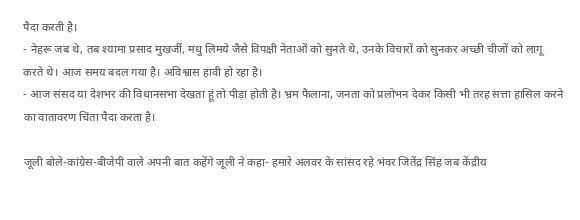पैदा करती है।
- नेहरू जब थे, तब श्यामा प्रसाद मुखर्जी, मधु लिमये जैसे विपक्षी नेताओं को सुनते थे, उनके विचारों को सुनकर अच्छी चीजों को लागू करते थे। आज समय बदल गया है। अविश्वास हावी हो रहा है।
- आज संसद या देशभर की विधानसभा देखता हूं तो पीड़ा होती है। भ्रम फैलाना, जनता को प्रलोभन देकर किसी भी तरह सत्ता हासिल करने का वातावरण चिंता पैदा करता है।

जूली बोले-कांग्रेस-बीजेपी वाले अपनी बात कहेंगे जूली ने कहा- हमारे अलवर के सांसद रहे भंवर जितेंद्र सिंह जब केंद्रीय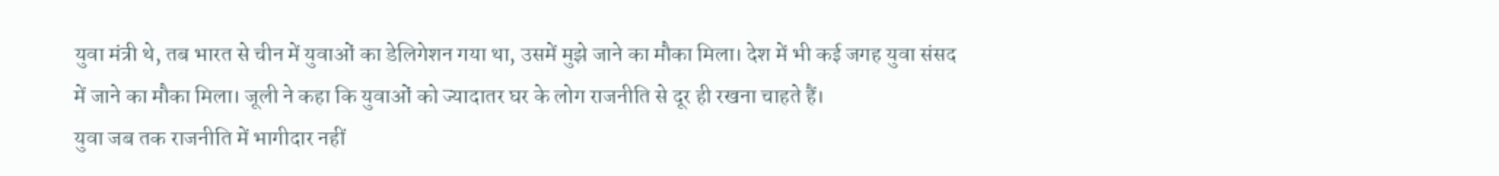युवा मंत्री थे, तब भारत से चीन में युवाओं का डेलिगेशन गया था, उसमें मुझे जाने का मौका मिला। देश में भी कई जगह युवा संसद में जाने का मौका मिला। जूली ने कहा कि युवाओं को ज्यादातर घर के लोग राजनीति से दूर ही रखना चाहते हैं।
युवा जब तक राजनीति में भागीदार नहीं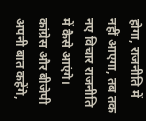होगा, राजनीति में नहीं आएगा, तब तक नए विचार राजनीति में कैसे आएंगे। कांग्रेस और बीजेपी अपनी बात कहेंगे,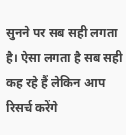सुनने पर सब सही लगता है। ऐसा लगता है सब सही कह रहे हैं लेकिन आप रिसर्च करेंगे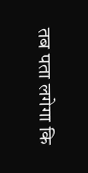तब पता लगेगा कि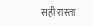सही रास्ता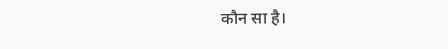कौन सा है।